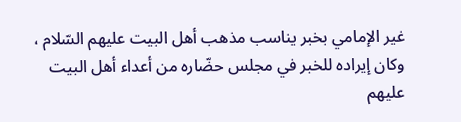غير الإمامي بخبر يناسب مذهب أهل البيت عليهم السّلام ، وكان إيراده للخبر في مجلس حضّاره من أعداء أهل البيت عليهم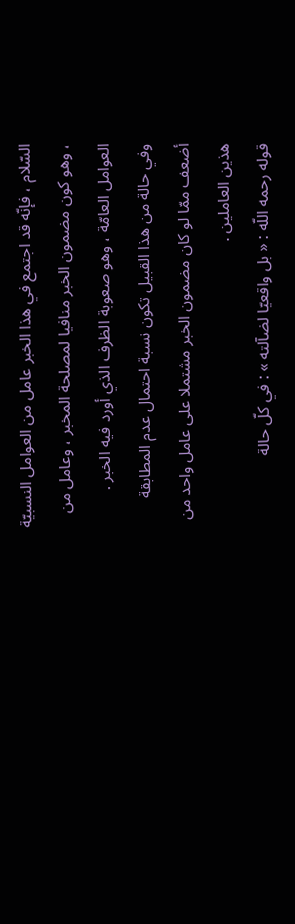السّلام ، فإنّه قد اجتمع في هذا الخبر عامل من العوامل النسبيّة ، وهو كون مضمون الخبر منافيا لمصلحة المخبر ، وعامل من العوامل العامّة ، وهو صعوبة الظرف الذي أورد فيه الخبر .
وفي حالة من هذا القبيل تكون نسبة احتمال عدم المطابقة أضعف ممّا لو كان مضمون الخبر مشتملا على عامل واحد من هذين العاملين .
قوله رحمه اللّه : « بل واقعيّا لضآلته » : في كلّ حالة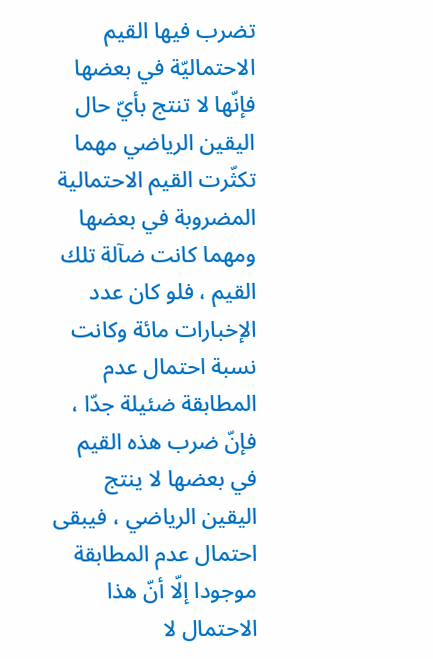تضرب فيها القيم الاحتماليّة في بعضها فإنّها لا تنتج بأيّ حال اليقين الرياضي مهما تكثّرت القيم الاحتمالية المضروبة في بعضها ومهما كانت ضآلة تلك القيم ، فلو كان عدد الإخبارات مائة وكانت نسبة احتمال عدم المطابقة ضئيلة جدّا ، فإنّ ضرب هذه القيم في بعضها لا ينتج اليقين الرياضي ، فيبقى احتمال عدم المطابقة موجودا إلّا أنّ هذا الاحتمال لا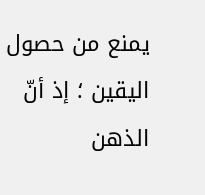يمنع من حصول اليقين ؛ إذ أنّ الذهن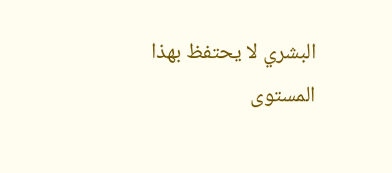البشري لا يحتفظ بهذا المستوى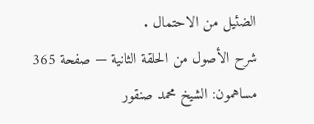الضئيل من الاحتمال .
شرح الأصول من الحلقة الثانية — صفحة 365
مساهمون: الشيخ محمد صنقور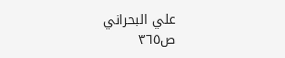علي البحراني
ص٣٦٥